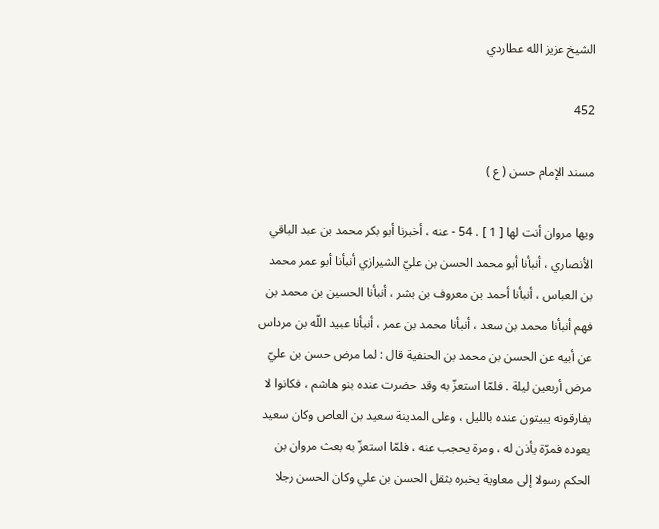الشيخ عزيز الله عطاردي

452

مسند الإمام حسن ( ع )

ويها مروان أنت لها [ 1 ] . 54 - عنه ، أخبرنا أبو بكر محمد بن عبد الباقي الأنصاري ، أنبأنا أبو محمد الحسن بن عليّ الشيرازي أنبأنا أبو عمر محمد بن العباس ، أنبأنا أحمد بن معروف بن بشر ، أنبأنا الحسين بن محمد بن فهم أنبأنا محمد بن سعد ، أنبأنا محمد بن عمر ، أنبأنا عبيد اللّه بن مرداس عن أبيه عن الحسن بن محمد بن الحنفية قال : لما مرض حسن بن عليّ مرض أربعين ليلة . فلمّا استعزّ به وقد حضرت عنده بنو هاشم ، فكانوا لا يفارقونه يبيتون عنده بالليل ، وعلى المدينة سعيد بن العاص وكان سعيد يعوده فمرّة يأذن له ، ومرة يحجب عنه ، فلمّا استعزّ به بعث مروان بن الحكم رسولا إلى معاوية يخبره بثقل الحسن بن علي وكان الحسن رجلا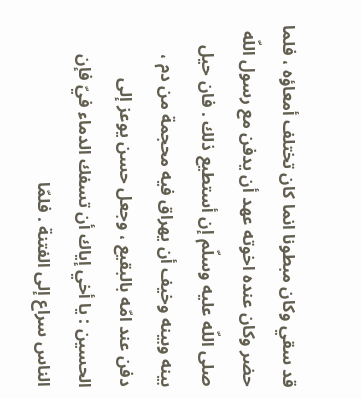قد سقي وكان مبطونا انما كان تختلف أمعاؤه ، فلما حضر وكان عنده اخوته عهد أن يدفن مع رسول اللّه صلى اللّه عليه وسلّم إن أستطيع ذلك . فان حيل بينه وبينه وخيف أن يهراق فيه محجمة من دم ، دفن عند امّه بالبقيع ، وجعل حسن يوعز إلى الحسين : يا أخي إياك أن تسفك الدماء فيّ فإن الناس سراع إلى الفتنة . فلمّا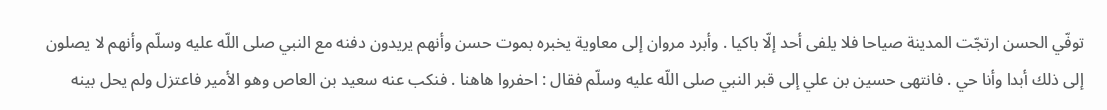توفّي الحسن ارتجّت المدينة صياحا فلا يلفى أحد إلّا باكيا . وأبرد مروان إلى معاوية يخبره بموت حسن وأنهم يريدون دفنه مع النبي صلى اللّه عليه وسلّم وأنهم لا يصلون إلى ذلك أبدا وأنا حي . فانتهى حسين بن علي إلى قبر النبي صلى اللّه عليه وسلّم فقال : احفروا هاهنا . فنكب عنه سعيد بن العاص وهو الأمير فاعتزل ولم يحل بينه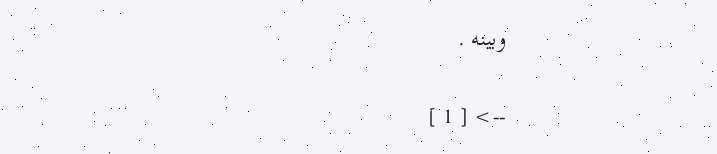وبينه .

--> [ 1 ]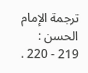ترجمة الإمام الحسن : 219 - 220 .